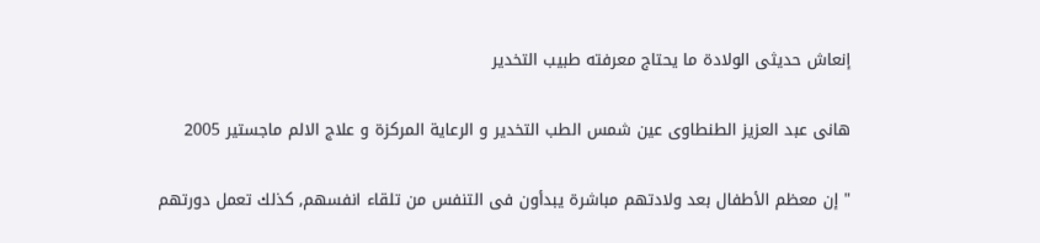إنعاش حديثى الولادة ما يحتاج معرفته طبيب التخدير

هانى عبد العزيز الطنطاوى عين شمس الطب التخدير و الرعاية المركزة و علاج الالم ماجستير 2005

" إن معظم الأطفال بعد ولادتهم مباشرة يبدأون فى التنفس من تلقاء انفسهم, كذلك تعمل دورتهم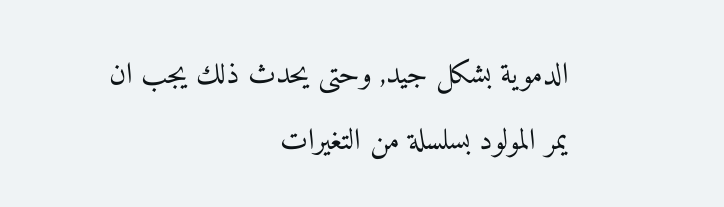الدموية بشكل جيد, وحتى يحدث ذلك يجب ان يمر المولود بسلسلة من التغيرات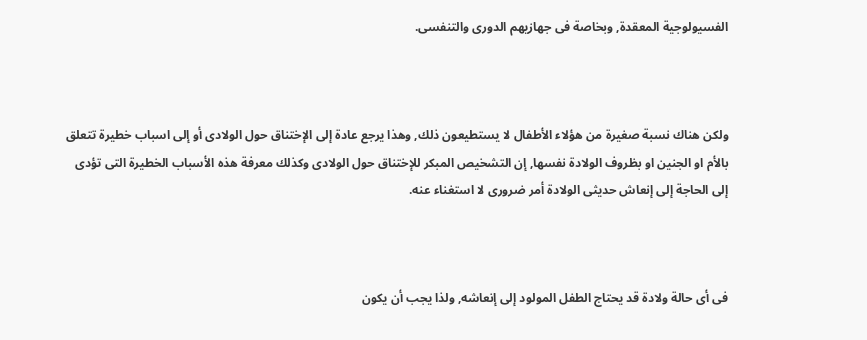الفسيولوجية المعقدة, وبخاصة فى جهازيهم الدورى والتنفسى.



ولكن هناك نسبة صغيرة من هؤلاء الأطفال لا يستطيعون ذلك, وهذا يرجع عادة إلى الإختناق حول الولادى أو إلى اسباب خطيرة تتعلق بالأم او الجنين او بظروف الولادة نفسها, إن التشخيص المبكر للإختناق حول الولادى وكذلك معرفة هذه الأسباب الخطيرة التى تؤدى إلى الحاجة إلى إنعاش حديثى الولادة أمر ضرورى لا استغناء عنه.



فى أى حالة ولادة قد يحتاج الطفل المولود إلى إنعاشه, ولذا يجب أن يكون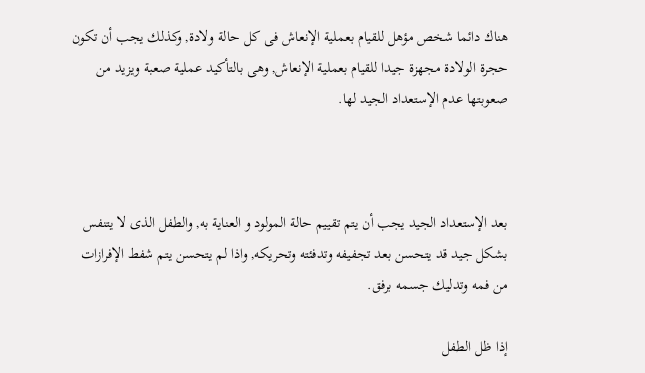هناك دائما شخص مؤهل للقيام بعملية الإنعاش فى كل حالة ولادة, وكذلك يجب أن تكون حجرة الولادة مجهزة جيدا للقيام بعملية الإنعاش, وهى بالتأكيد عملية صعبة ويزيد من صعوبتها عدم الإستعداد الجيد لها.



بعد الإستعداد الجيد يجب أن يتم تقييم حالة المولود و العناية به, والطفل الذى لا يتنفس بشكل جيد قد يتحسن بعد تجفيفه وتدفئته وتحريكه, واذا لم يتحسن يتم شفط الإفرازات من فمه وتدليك جسمه برفق.

إذا ظل الطفل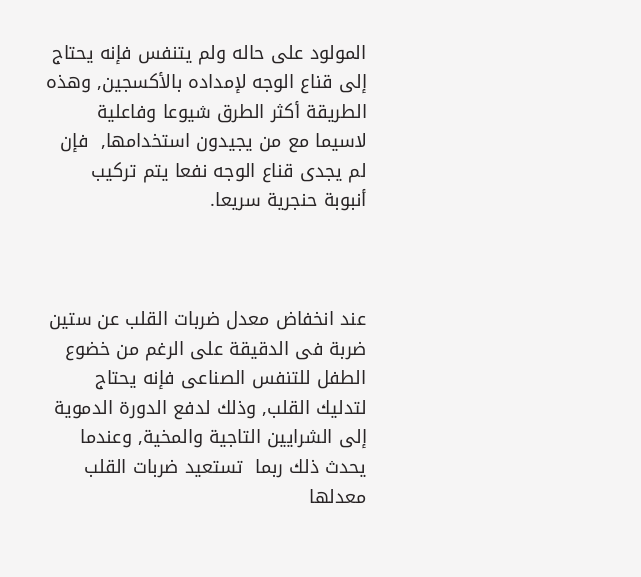المولود على حاله ولم يتنفس فإنه يحتاج إلى قناع الوجه لإمداده بالأكسجين, وهذه الطريقة أكثر الطرق شيوعا وفاعلية لاسيما مع من يجيدون استخدامها,  فإن لم يجدى قناع الوجه نفعا يتم تركيب أنبوبة حنجرية سريعا.



عند انخفاض معدل ضربات القلب عن ستين ضربة فى الدقيقة على الرغم من خضوع الطفل للتنفس الصناعى فإنه يحتاج لتدليك القلب, وذلك لدفع الدورة الدموية إلى الشرايين التاجية والمخية, وعندما يحدث ذلك ربما  تستعيد ضربات القلب معدلها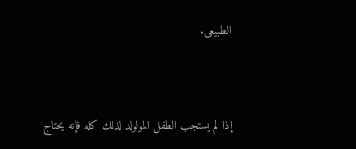الطبيعى.



إذا لم يستجب الطفل المولولد لذلك كله فإنه يحتاج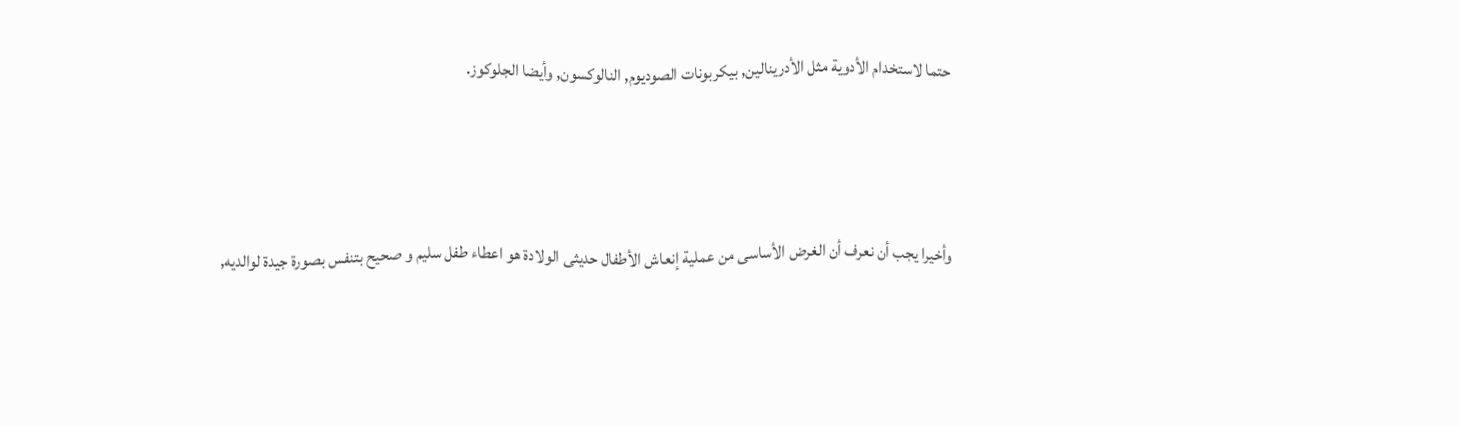حتما لاستخدام الأدوية مثل الأدرينالين, بيكربونات الصوديوم, النالوكسون, وأيضا الجلوكوز.



وأخيرا يجب أن نعرف أن الغرض الأساسى من عملية إنعاش الأطفال حديثى الولادة هو اعطاء طفل سليم و صحيح بتنفس بصورة جيدة لوالديه,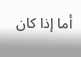أما إذا كان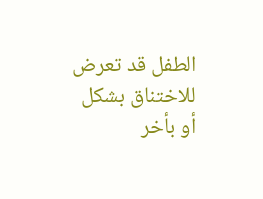الطفل قد تعرض للاختناق بشكل أو بأخر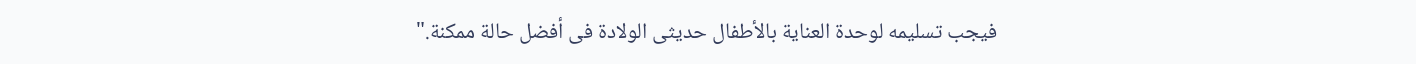فيجب تسليمه لوحدة العناية بالأطفال حديثى الولادة فى أفضل حالة ممكنة."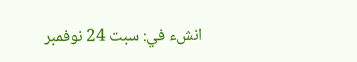انشء في: سبت 24 نوفمبر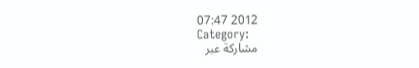2012 07:47
Category:
مشاركة عبر